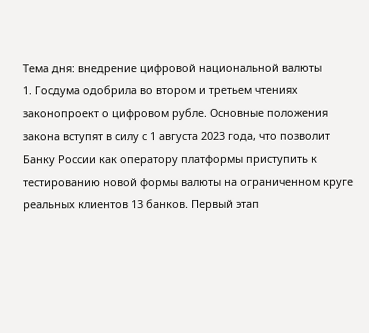Тема дня: внедрение цифровой национальной валюты
1. Госдума одобрила во втором и третьем чтениях законопроект о цифровом рубле. Основные положения закона вступят в силу с 1 августа 2023 года, что позволит Банку России как оператору платформы приступить к тестированию новой формы валюты на ограниченном круге реальных клиентов 13 банков. Первый этап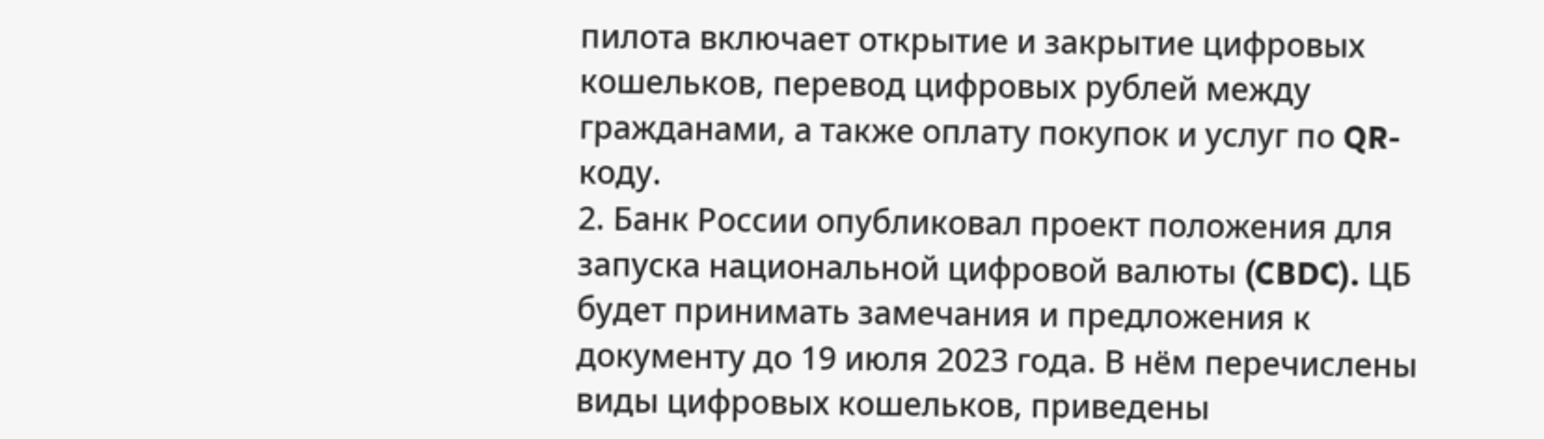пилота включает открытие и закрытие цифровых кошельков, перевод цифровых рублей между гражданами, а также оплату покупок и услуг по QR-коду.
2. Банк России опубликовал проект положения для запуска национальной цифровой валюты (CBDC). ЦБ будет принимать замечания и предложения к документу до 19 июля 2023 года. В нём перечислены виды цифровых кошельков, приведены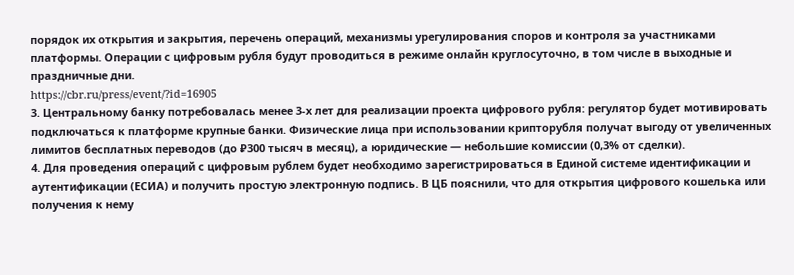порядок их открытия и закрытия, перечень операций, механизмы урегулирования споров и контроля за участниками платформы. Операции с цифровым рубля будут проводиться в режиме онлайн круглосуточно, в том числе в выходные и праздничные дни.
https://cbr.ru/press/event/?id=16905
3. Центральному банку потребовалась менее 3-х лет для реализации проекта цифрового рубля: регулятор будет мотивировать подключаться к платформе крупные банки. Физические лица при использовании крипторубля получат выгоду от увеличенных лимитов бесплатных переводов (до ₽300 тысяч в месяц), а юридические — небольшие комиссии (0,3% от сделки).
4. Для проведения операций с цифровым рублем будет необходимо зарегистрироваться в Единой системе идентификации и аутентификации (ЕСИА) и получить простую электронную подпись. В ЦБ пояснили, что для открытия цифрового кошелька или получения к нему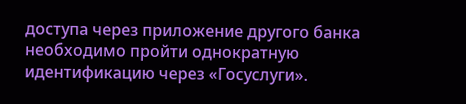доступа через приложение другого банка необходимо пройти однократную идентификацию через «Госуслуги».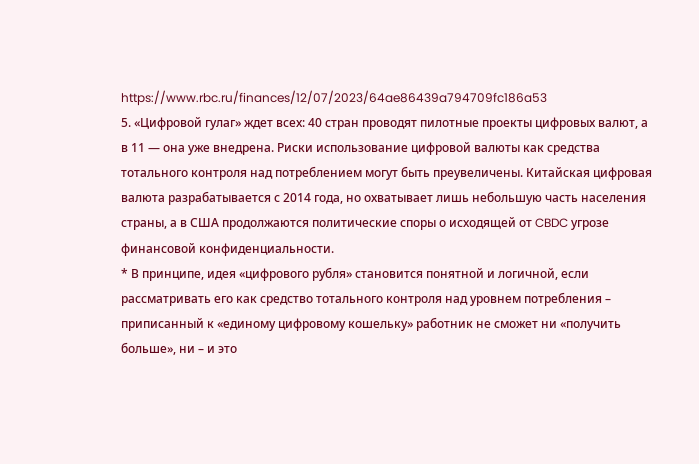https://www.rbc.ru/finances/12/07/2023/64ae86439a794709fc186a53
5. «Цифровой гулаг» ждет всех: 40 стран проводят пилотные проекты цифровых валют, а в 11 — она уже внедрена. Риски использование цифровой валюты как средства тотального контроля над потреблением могут быть преувеличены. Китайская цифровая валюта разрабатывается с 2014 года, но охватывает лишь небольшую часть населения страны, а в США продолжаются политические споры о исходящей от CBDC угрозе финансовой конфиденциальности.
* В принципе, идея «цифрового рубля» становится понятной и логичной, если рассматривать его как средство тотального контроля над уровнем потребления – приписанный к «единому цифровому кошельку» работник не сможет ни «получить больше», ни – и это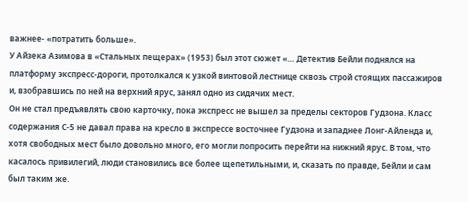важнее- «потратить больше».
У Айзека Азимова в «Стальных пещерах» (1953) был этот сюжет «… Детектив Бейли поднялся на платформу экспресс-дороги, протолкался к узкой винтовой лестнице сквозь строй стоящих пассажиров и, взобравшись по ней на верхний ярус, занял одно из сидячих мест.
Он не стал предъявлять свою карточку, пока экспресс не вышел за пределы секторов Гудзона. Класс содержания С-5 не давал права на кресло в экспрессе восточнее Гудзона и западнее Лонг-Айленда и, хотя свободных мест было довольно много, его могли попросить перейти на нижний ярус. В том, что касалось привилегий, люди становились все более щепетильными, и, сказать по правде, Бейли и сам был таким же.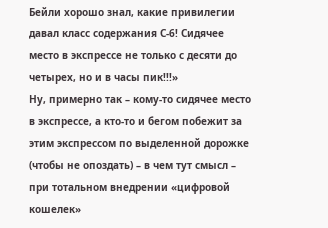Бейли хорошо знал, какие привилегии давал класс содержания С-6! Сидячее место в экспрессе не только с десяти до четырех, но и в часы пик!!!»
Ну, примерно так – кому-то сидячее место в экспрессе, а кто-то и бегом побежит за этим экспрессом по выделенной дорожке (чтобы не опоздать) – в чем тут смысл – при тотальном внедрении «цифровой кошелек»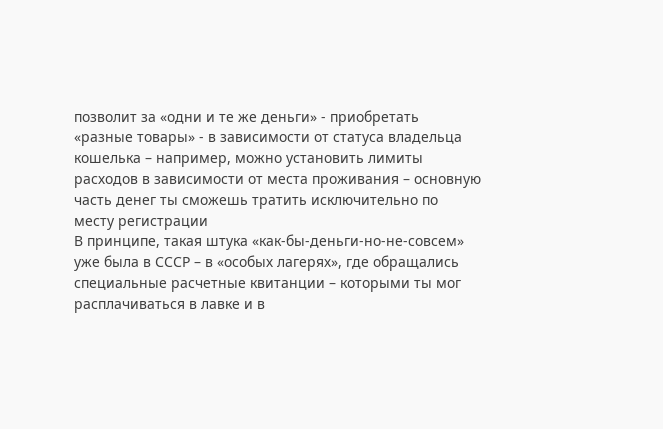позволит за «одни и те же деньги» - приобретать «разные товары» - в зависимости от статуса владельца кошелька – например, можно установить лимиты расходов в зависимости от места проживания – основную часть денег ты сможешь тратить исключительно по месту регистрации
В принципе, такая штука «как-бы-деньги-но-не-совсем» уже была в СССР – в «особых лагерях», где обращались специальные расчетные квитанции – которыми ты мог расплачиваться в лавке и в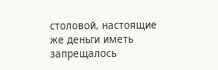столовой, настоящие же деньги иметь запрещалось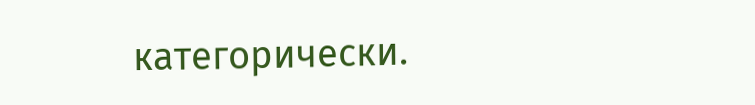категорически.